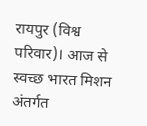रायपुर (विश्व परिवार)। आज से स्वच्छ भारत मिशन अंतर्गत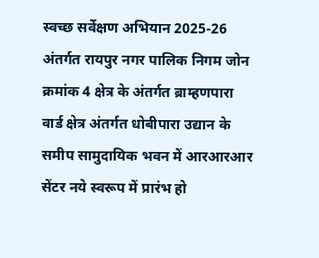स्वच्छ सर्वेक्षण अभियान 2025-26 अंतर्गत रायपुर नगर पालिक निगम जोन क्रमांक 4 क्षेत्र के अंतर्गत ब्राम्हणपारा वार्ड क्षेत्र अंतर्गत धोबीपारा उद्यान के समीप सामुदायिक भवन में आरआरआर सेंटर नये स्वरूप में प्रारंभ हो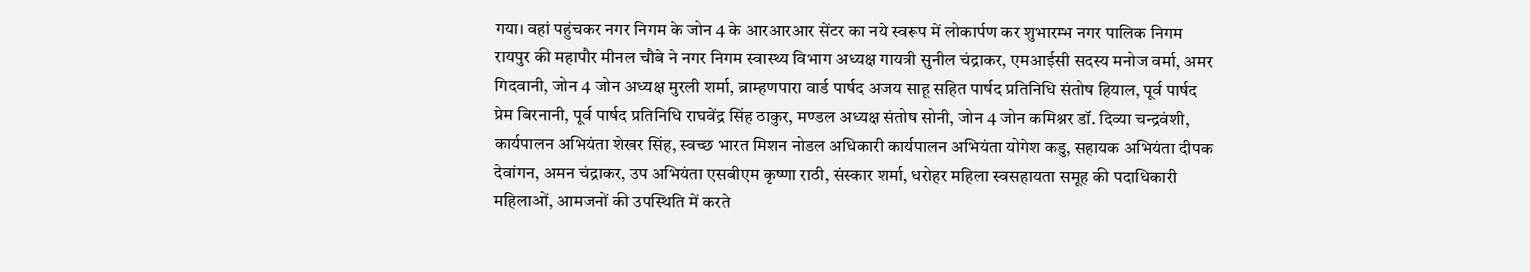गया। वहां पहुंचकर नगर निगम के जोन 4 के आरआरआर सेंटर का नये स्वरूप में लोकार्पण कर शुभारम्भ नगर पालिक निगम रायपुर की महापौर मीनल चौबे ने नगर निगम स्वास्थ्य विभाग अध्यक्ष गायत्री सुनील चंद्राकर, एमआईसी सदस्य मनोज वर्मा, अमर गिदवानी, जोन 4 जोन अध्यक्ष मुरली शर्मा, ब्राम्हणपारा वार्ड पार्षद अजय साहू सहित पार्षद प्रतिनिधि संतोष हियाल, पूर्व पार्षद प्रेम बिरनानी, पूर्व पार्षद प्रतिनिधि राघवेंद्र सिंह ठाकुर, मण्डल अध्यक्ष संतोष सोनी, जोन 4 जोन कमिश्नर डॉ. दिव्या चन्द्रवंशी, कार्यपालन अभियंता शेखर सिंह, स्वच्छ भारत मिशन नोडल अधिकारी कार्यपालन अभियंता योगेश कडु, सहायक अभियंता दीपक देवांगन, अमन चंद्राकर, उप अभियंता एसबीएम कृष्णा राठी, संस्कार शर्मा, धरोहर महिला स्वसहायता समूह की पदाधिकारी महिलाओं, आमजनों की उपस्थिति में करते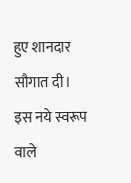हुए शानदार सौगात दी।
इस नये स्वरूप वाले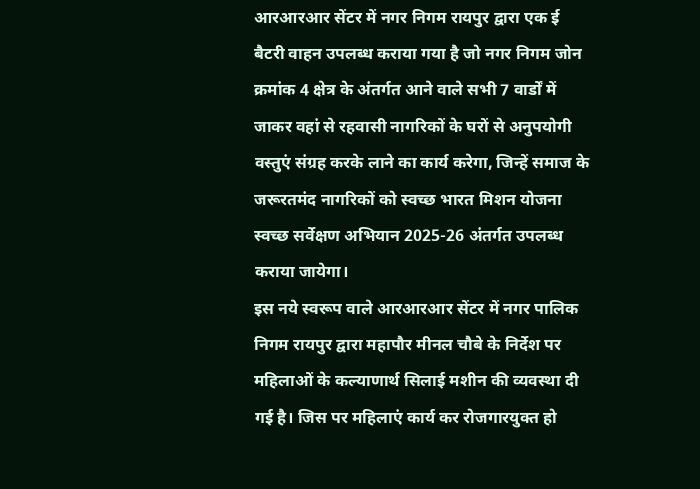आरआरआर सेंटर में नगर निगम रायपुर द्वारा एक ई बैटरी वाहन उपलब्ध कराया गया है जो नगर निगम जोन क्रमांक 4 क्षेत्र के अंतर्गत आने वाले सभी 7 वार्डों में जाकर वहां से रहवासी नागरिकों के घरों से अनुपयोगी वस्तुएं संग्रह करके लाने का कार्य करेगा, जिन्हें समाज के जरूरतमंद नागरिकों को स्वच्छ भारत मिशन योजना स्वच्छ सर्वेक्षण अभियान 2025-26 अंतर्गत उपलब्ध कराया जायेगा।
इस नये स्वरूप वाले आरआरआर सेंटर में नगर पालिक निगम रायपुर द्वारा महापौर मीनल चौबे के निर्देश पर महिलाओं के कल्याणार्थ सिलाई मशीन की व्यवस्था दी गई है। जिस पर महिलाएं कार्य कर रोजगारयुक्त हो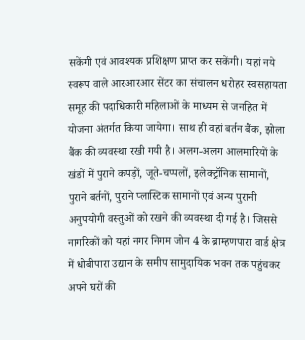सकेंगी एवं आवश्यक प्रशिक्षण प्राप्त कर सकेंगी। यहां नये स्वरूप वाले आरआरआर सेंटर का संचालन धरोहर स्वसहायता समूह की पदाधिकारी महिलाओं के माध्यम से जनहित में योजना अंतर्गत किया जायेगा। साथ ही वहां बर्तन बैंक, झोला बैंक की व्यवस्था रखी गयी है। अलग-अलग आलमारियों के खंडों में पुराने कपड़ों, जूते-चप्पलों, इलेक्ट्रॉनिक सामानों, पुराने बर्तनों, पुराने प्लास्टिक सामानों एवं अन्य पुरानी अनुपयोगी वस्तुओं को रखने की व्यवस्था दी गई है। जिससे नागरिकों को यहां नगर निगम जोन 4 के ब्राम्हणपारा वार्ड क्षेत्र में धोबीपारा उद्यान के समीप सामुदायिक भवन तक पहुंचकर अपने घरों की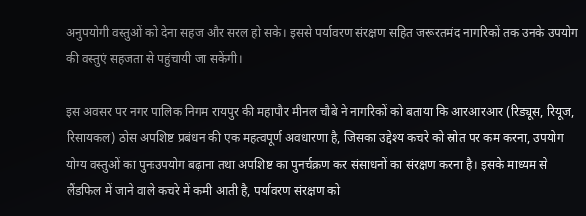अनुपयोगी वस्तुओं को देना सहज और सरल हो सके। इससे पर्यावरण संरक्षण सहित जरूरतमंद नागरिकों तक उनके उपयोग की वस्तुएं सहजता से पहुंचायी जा सकेंगी।

इस अवसर पर नगर पालिक निगम रायपुर की महापौर मीनल चौबे ने नागरिकों को बताया कि आरआरआर (रिड्यूस, रियूज, रिसायकल) ठोस अपशिष्ट प्रबंधन की एक महत्वपूर्ण अवधारणा है, जिसका उद्देश्य कचरे को स्रोत पर कम करना, उपयोग योग्य वस्तुओं का पुनःउपयोग बढ़ाना तथा अपशिष्ट का पुनर्चक्रण कर संसाधनों का संरक्षण करना है। इसके माध्यम से लैंडफिल में जाने वाले कचरे में कमी आती है, पर्यावरण संरक्षण को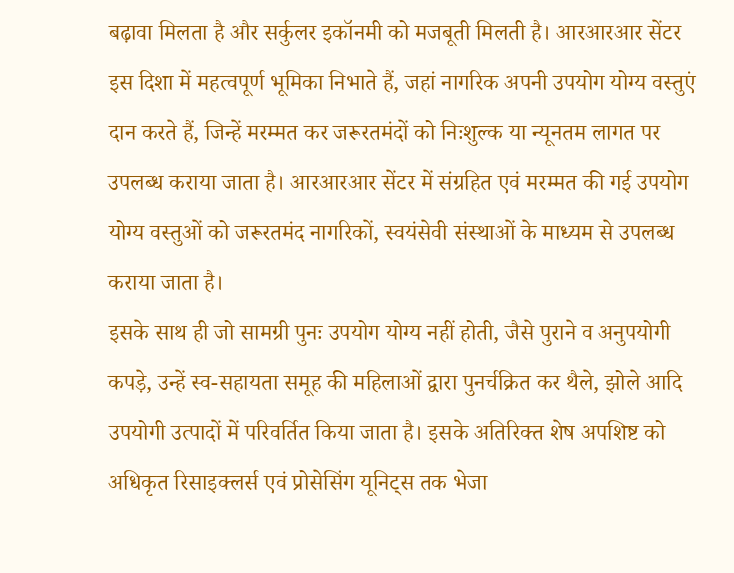बढ़ावा मिलता है और सर्कुलर इकॉनमी को मजबूती मिलती है। आरआरआर सेंटर इस दिशा में महत्वपूर्ण भूमिका निभाते हैं, जहां नागरिक अपनी उपयोग योग्य वस्तुएं दान करते हैं, जिन्हें मरम्मत कर जरूरतमंदों को निःशुल्क या न्यूनतम लागत पर उपलब्ध कराया जाता है। आरआरआर सेंटर में संग्रहित एवं मरम्मत की गई उपयोग योग्य वस्तुओं को जरूरतमंद नागरिकों, स्वयंसेवी संस्थाओं के माध्यम से उपलब्ध कराया जाता है।
इसके साथ ही जो सामग्री पुनः उपयोग योग्य नहीं होती, जैसे पुराने व अनुपयोगी कपड़े, उन्हें स्व-सहायता समूह की महिलाओं द्वारा पुनर्चक्रित कर थैले, झोले आदि उपयोगी उत्पादों में परिवर्तित किया जाता है। इसके अतिरिक्त शेष अपशिष्ट को अधिकृत रिसाइक्लर्स एवं प्रोसेसिंग यूनिट्स तक भेजा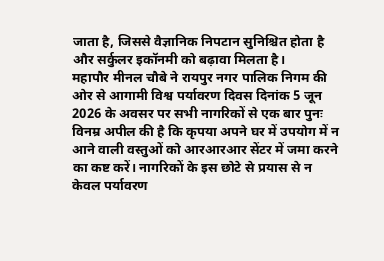जाता है, जिससे वैज्ञानिक निपटान सुनिश्चित होता है और सर्कुलर इकॉनमी को बढ़ावा मिलता है।
महापौर मीनल चौबे ने रायपुर नगर पालिक निगम की ओर से आगामी विश्व पर्यावरण दिवस दिनांक 5 जून 2026 के अवसर पर सभी नागरिकों से एक बार पुनः विनम्र अपील की है कि कृपया अपने घर में उपयोग में न आने वाली वस्तुओं को आरआरआर सेंटर में जमा करने का कष्ट करें। नागरिकों के इस छोटे से प्रयास से न केवल पर्यावरण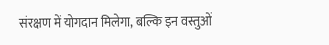संरक्षण में योगदान मिलेगा, बल्कि इन वस्तुओं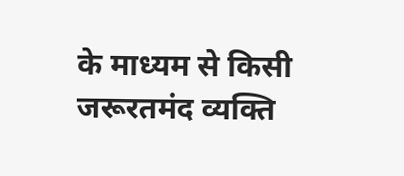के माध्यम से किसी जरूरतमंद व्यक्ति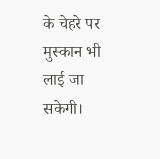के चेहरे पर मुस्कान भी लाई जा सकेगी।